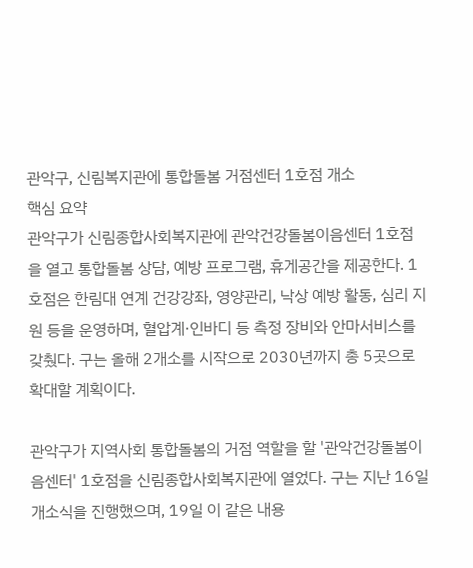관악구, 신림복지관에 통합돌봄 거점센터 1호점 개소
핵심 요약
관악구가 신림종합사회복지관에 관악건강돌봄이음센터 1호점을 열고 통합돌봄 상담, 예방 프로그램, 휴게공간을 제공한다. 1호점은 한림대 연계 건강강좌, 영양관리, 낙상 예방 활동, 심리 지원 등을 운영하며, 혈압계·인바디 등 측정 장비와 안마서비스를 갖췄다. 구는 올해 2개소를 시작으로 2030년까지 총 5곳으로 확대할 계획이다.

관악구가 지역사회 통합돌봄의 거점 역할을 할 '관악건강돌봄이음센터' 1호점을 신림종합사회복지관에 열었다. 구는 지난 16일 개소식을 진행했으며, 19일 이 같은 내용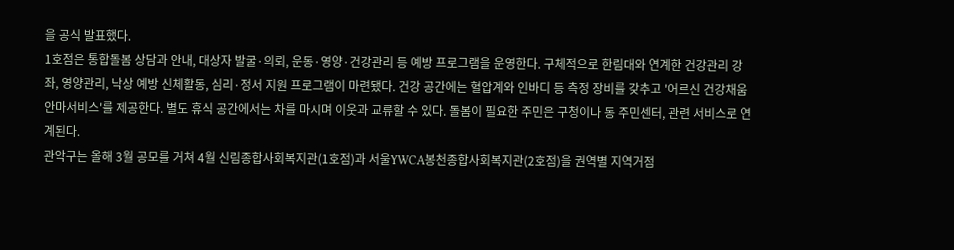을 공식 발표했다.
1호점은 통합돌봄 상담과 안내, 대상자 발굴·의뢰, 운동·영양·건강관리 등 예방 프로그램을 운영한다. 구체적으로 한림대와 연계한 건강관리 강좌, 영양관리, 낙상 예방 신체활동, 심리·정서 지원 프로그램이 마련됐다. 건강 공간에는 혈압계와 인바디 등 측정 장비를 갖추고 '어르신 건강채움 안마서비스'를 제공한다. 별도 휴식 공간에서는 차를 마시며 이웃과 교류할 수 있다. 돌봄이 필요한 주민은 구청이나 동 주민센터, 관련 서비스로 연계된다.
관악구는 올해 3월 공모를 거쳐 4월 신림종합사회복지관(1호점)과 서울YWCA봉천종합사회복지관(2호점)을 권역별 지역거점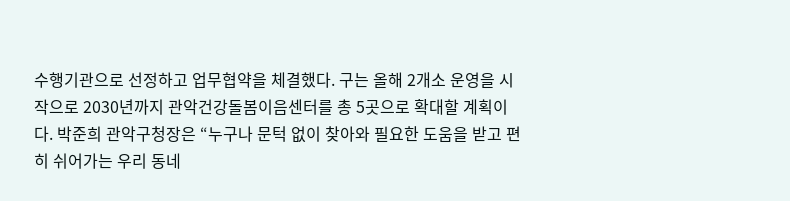수행기관으로 선정하고 업무협약을 체결했다. 구는 올해 2개소 운영을 시작으로 2030년까지 관악건강돌봄이음센터를 총 5곳으로 확대할 계획이다. 박준희 관악구청장은 “누구나 문턱 없이 찾아와 필요한 도움을 받고 편히 쉬어가는 우리 동네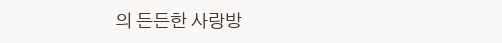의 든든한 사랑방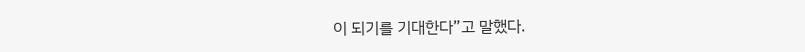이 되기를 기대한다”고 말했다.